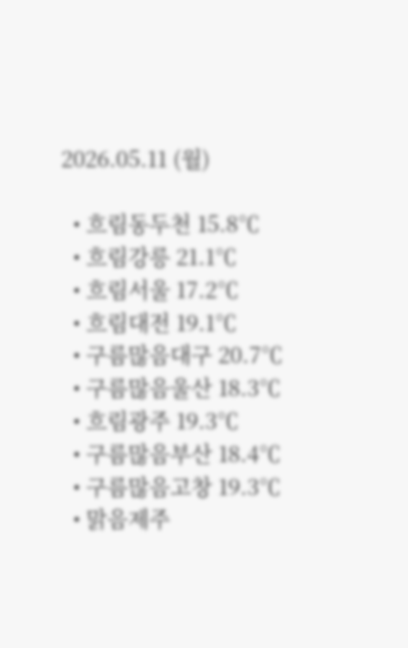2026.05.11 (월)

  • 흐림동두천 15.8℃
  • 흐림강릉 21.1℃
  • 흐림서울 17.2℃
  • 흐림대전 19.1℃
  • 구름많음대구 20.7℃
  • 구름많음울산 18.3℃
  • 흐림광주 19.3℃
  • 구름많음부산 18.4℃
  • 구름많음고창 19.3℃
  • 맑음제주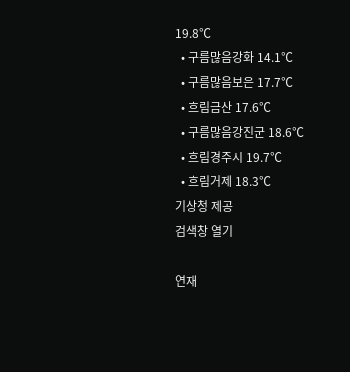19.8℃
  • 구름많음강화 14.1℃
  • 구름많음보은 17.7℃
  • 흐림금산 17.6℃
  • 구름많음강진군 18.6℃
  • 흐림경주시 19.7℃
  • 흐림거제 18.3℃
기상청 제공
검색창 열기

연재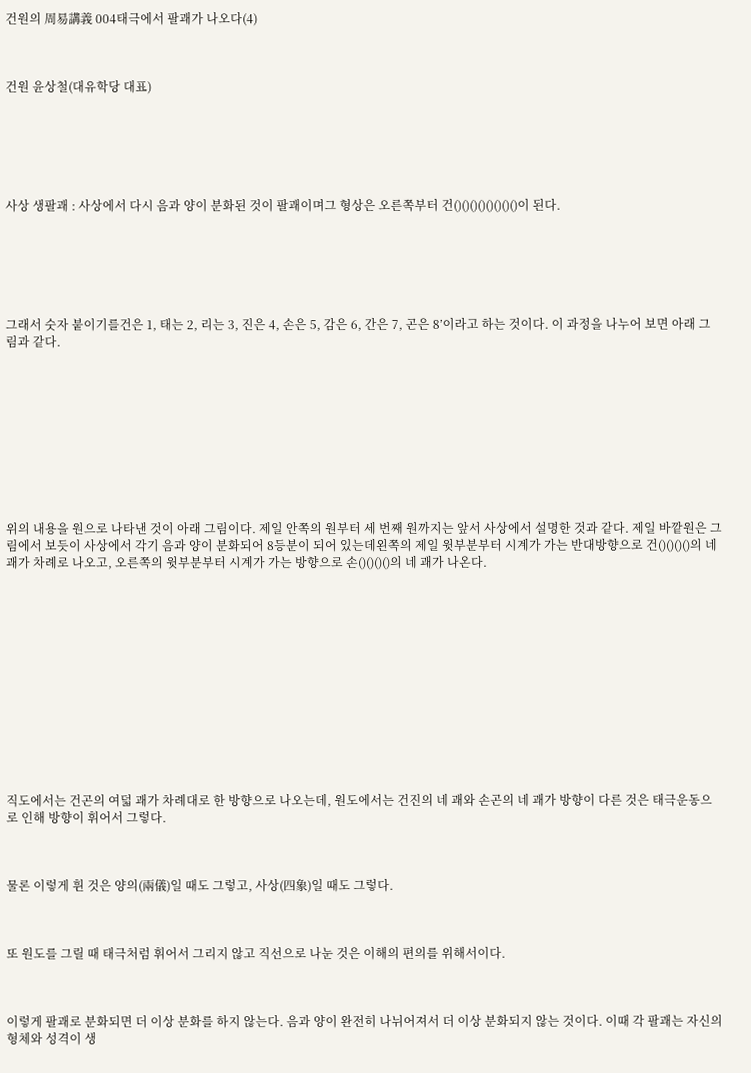건원의 周易講義 004태극에서 팔괘가 나오다(4)



건원 윤상철(대유학당 대표)






사상 생팔괘 : 사상에서 다시 음과 양이 분화된 것이 팔괘이며그 형상은 오른쪽부터 건()()()()()()()()이 된다.






그래서 숫자 붙이기를건은 1, 태는 2, 리는 3, 진은 4, 손은 5, 감은 6, 간은 7, 곤은 8’이라고 하는 것이다. 이 과정을 나누어 보면 아래 그림과 같다.










위의 내용을 원으로 나타낸 것이 아래 그림이다. 제일 안쪽의 원부터 세 번째 원까지는 앞서 사상에서 설명한 것과 같다. 제일 바깥원은 그림에서 보듯이 사상에서 각기 음과 양이 분화되어 8등분이 되어 있는데왼쪽의 제일 윗부분부터 시계가 가는 반대방향으로 건()()()()의 네 괘가 차례로 나오고, 오른쪽의 윗부분부터 시계가 가는 방향으로 손()()()()의 네 괘가 나온다.













직도에서는 건곤의 여덟 괘가 차례대로 한 방향으로 나오는데, 원도에서는 건진의 네 괘와 손곤의 네 괘가 방향이 다른 것은 태극운동으로 인해 방향이 휘어서 그렇다.



물론 이렇게 휜 것은 양의(兩儀)일 때도 그렇고, 사상(四象)일 때도 그렇다.



또 원도를 그릴 때 태극처럼 휘어서 그리지 않고 직선으로 나눈 것은 이해의 편의를 위해서이다.



이렇게 팔괘로 분화되면 더 이상 분화를 하지 않는다. 음과 양이 완전히 나뉘어져서 더 이상 분화되지 않는 것이다. 이때 각 팔괘는 자신의 형체와 성격이 생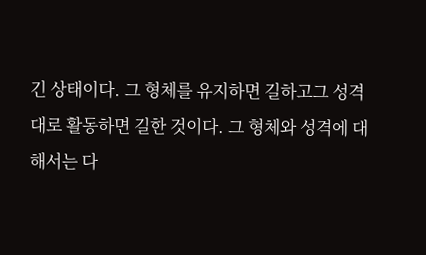긴 상태이다. 그 형체를 유지하면 길하고그 성격대로 활동하면 길한 것이다. 그 형체와 성격에 대해서는 다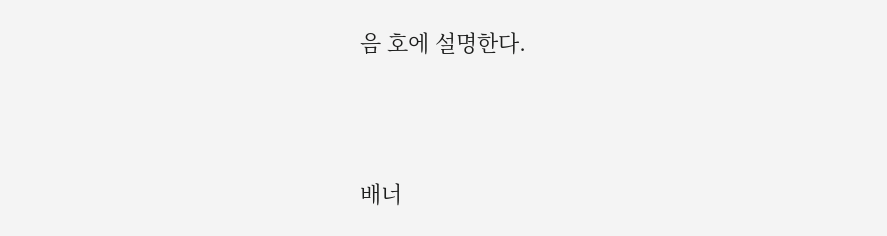음 호에 설명한다.





배너